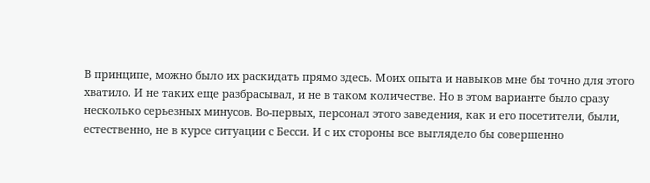В принципе, можно было их раскидать прямо здесь. Моих опыта и навыков мне бы точно для этого хватило. И не таких еще разбрасывал, и не в таком количестве. Но в этом варианте было сразу несколько серьезных минусов. Во-первых, персонал этого заведения, как и его посетители, были, естественно, не в курсе ситуации с Бесси. И с их стороны все выглядело бы совершенно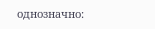однозначно: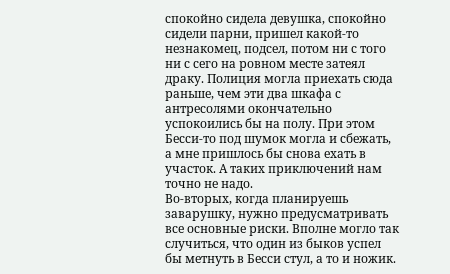спокойно сидела девушка, спокойно сидели парни, пришел какой-то незнакомец, подсел, потом ни с того ни с сего на ровном месте затеял драку. Полиция могла приехать сюда раньше, чем эти два шкафа с антресолями окончательно успокоились бы на полу. При этом Бесси-то под шумок могла и сбежать, а мне пришлось бы снова ехать в участок. А таких приключений нам точно не надо.
Во-вторых, когда планируешь заварушку, нужно предусматривать все основные риски. Вполне могло так случиться, что один из быков успел бы метнуть в Бесси стул, а то и ножик.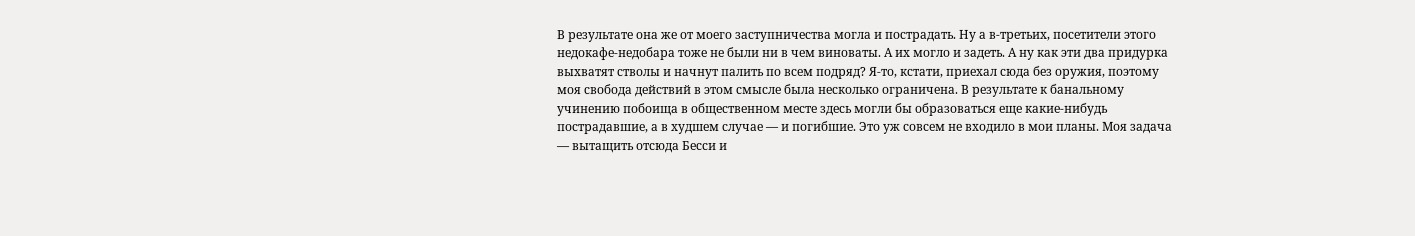В результате она же от моего заступничества могла и пострадать. Ну а в-третьих, посетители этого недокафе-недобара тоже не были ни в чем виноваты. А их могло и задеть. А ну как эти два придурка выхватят стволы и начнут палить по всем подряд? Я-то, кстати, приехал сюда без оружия, поэтому моя свобода действий в этом смысле была несколько ограничена. В результате к банальному учинению побоища в общественном месте здесь могли бы образоваться еще какие-нибудь пострадавшие, а в худшем случае — и погибшие. Это уж совсем не входило в мои планы. Моя задача — вытащить отсюда Бесси и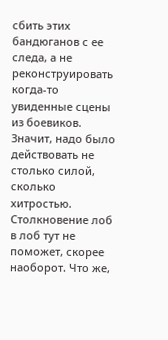сбить этих бандюганов с ее следа, а не реконструировать когда-то увиденные сцены из боевиков.
Значит, надо было действовать не столько силой, сколько хитростью. Столкновение лоб в лоб тут не поможет, скорее наоборот. Что же,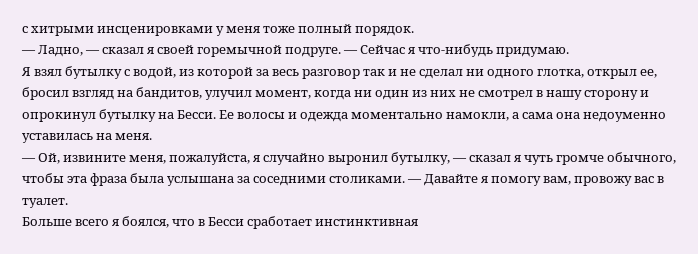с хитрыми инсценировками у меня тоже полный порядок.
— Ладно, — сказал я своей горемычной подруге. — Сейчас я что-нибудь придумаю.
Я взял бутылку с водой, из которой за весь разговор так и не сделал ни одного глотка, открыл ее, бросил взгляд на бандитов, улучил момент, когда ни один из них не смотрел в нашу сторону и опрокинул бутылку на Бесси. Ее волосы и одежда моментально намокли, а сама она недоуменно уставилась на меня.
— Ой, извините меня, пожалуйста, я случайно выронил бутылку, — сказал я чуть громче обычного, чтобы эта фраза была услышана за соседними столиками. — Давайте я помогу вам, провожу вас в туалет.
Больше всего я боялся, что в Бесси сработает инстинктивная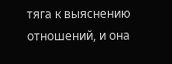тяга к выяснению отношений, и она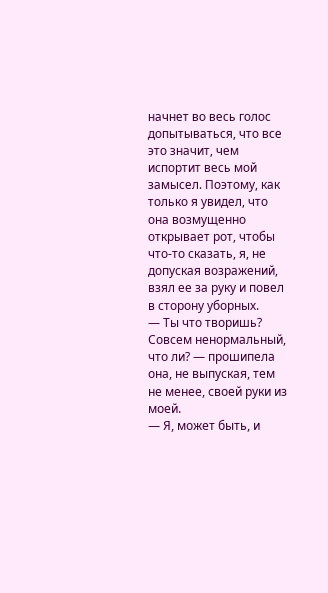начнет во весь голос допытываться, что все это значит, чем испортит весь мой замысел. Поэтому, как только я увидел, что она возмущенно открывает рот, чтобы что-то сказать, я, не допуская возражений, взял ее за руку и повел в сторону уборных.
— Ты что творишь? Совсем ненормальный, что ли? — прошипела она, не выпуская, тем не менее, своей руки из моей.
— Я, может быть, и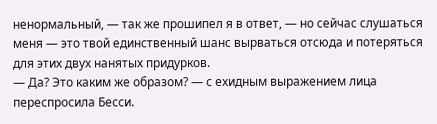ненормальный, — так же прошипел я в ответ, — но сейчас слушаться меня — это твой единственный шанс вырваться отсюда и потеряться для этих двух нанятых придурков.
— Да? Это каким же образом? — с ехидным выражением лица переспросила Бесси.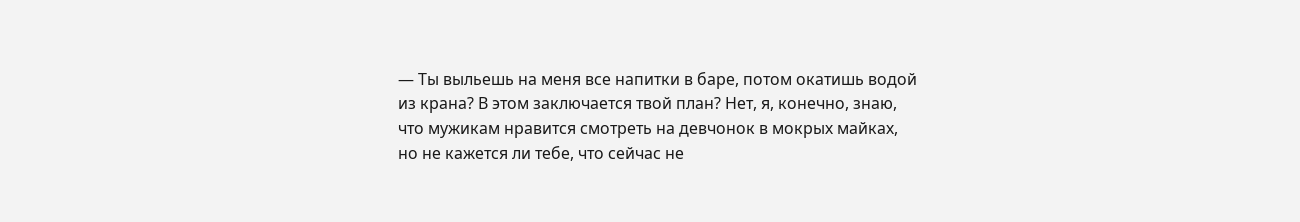— Ты выльешь на меня все напитки в баре, потом окатишь водой из крана? В этом заключается твой план? Нет, я, конечно, знаю, что мужикам нравится смотреть на девчонок в мокрых майках, но не кажется ли тебе, что сейчас не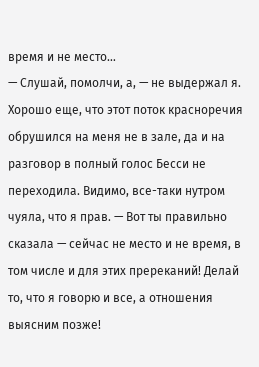время и не место…
— Слушай, помолчи, а, — не выдержал я. Хорошо еще, что этот поток красноречия обрушился на меня не в зале, да и на разговор в полный голос Бесси не переходила. Видимо, все-таки нутром чуяла, что я прав. — Вот ты правильно сказала — сейчас не место и не время, в том числе и для этих пререканий! Делай то, что я говорю и все, а отношения выясним позже!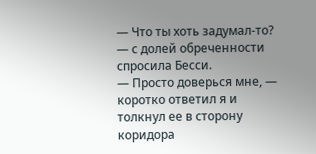— Что ты хоть задумал-то? — с долей обреченности спросила Бесси.
— Просто доверься мне, — коротко ответил я и толкнул ее в сторону коридора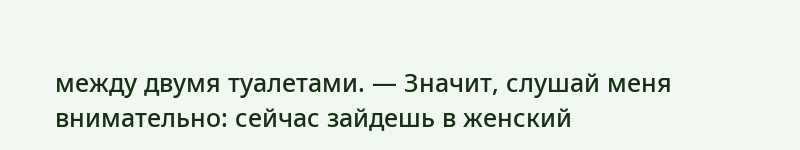между двумя туалетами. — Значит, слушай меня внимательно: сейчас зайдешь в женский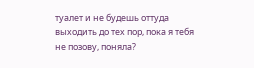туалет и не будешь оттуда выходить до тех пор, пока я тебя не позову, поняла?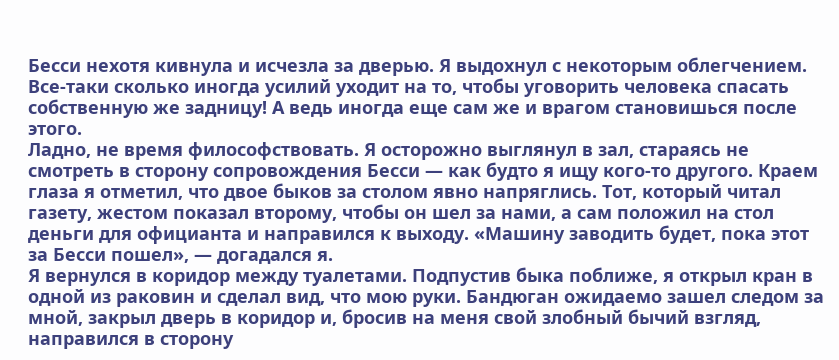Бесси нехотя кивнула и исчезла за дверью. Я выдохнул с некоторым облегчением. Все-таки сколько иногда усилий уходит на то, чтобы уговорить человека спасать собственную же задницу! А ведь иногда еще сам же и врагом становишься после этого.
Ладно, не время философствовать. Я осторожно выглянул в зал, стараясь не смотреть в сторону сопровождения Бесси — как будто я ищу кого-то другого. Краем глаза я отметил, что двое быков за столом явно напряглись. Тот, который читал газету, жестом показал второму, чтобы он шел за нами, а сам положил на стол деньги для официанта и направился к выходу. «Машину заводить будет, пока этот за Бесси пошел», — догадался я.
Я вернулся в коридор между туалетами. Подпустив быка поближе, я открыл кран в одной из раковин и сделал вид, что мою руки. Бандюган ожидаемо зашел следом за мной, закрыл дверь в коридор и, бросив на меня свой злобный бычий взгляд, направился в сторону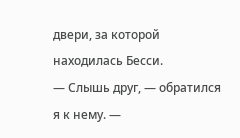двери, за которой находилась Бесси.
— Слышь друг, — обратился я к нему. —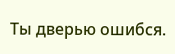Ты дверью ошибся.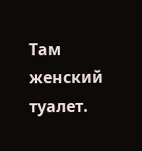Там женский туалет.